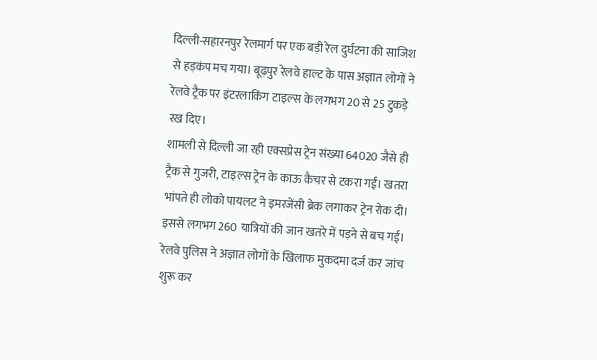दिल्ली-सहारनपुर रेलमार्ग पर एक बड़ी रेल दुर्घटना की साजिश से हड़कंप मच गया। बूढ़पुर रेलवे हाल्ट के पास अज्ञात लोगों ने रेलवे ट्रैक पर इंटरलाकिंग टाइल्स के लगभग 20 से 25 टुकड़े रख दिए।
शामली से दिल्ली जा रही एक्सप्रेस ट्रेन संख्या 64020 जैसे ही ट्रैक से गुजरी, टाइल्स ट्रेन के काऊ कैचर से टकरा गईं। खतरा भांपते ही लोको पायलट ने इमरजेंसी ब्रेक लगाकर ट्रेन रोक दी। इससे लगभग 260 यात्रियों की जान खतरे में पड़ने से बच गई। रेलवे पुलिस ने अज्ञात लोगों के खिलाफ मुकदमा दर्ज कर जांच शुरू कर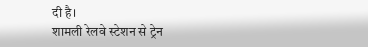दी है।
शामली रेलवे स्टेशन से ट्रेन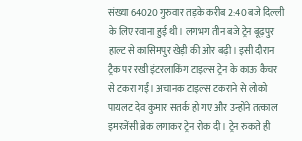संख्या 64020 गुरुवार तड़के करीब 2:40 बजे दिल्ली के लिए रवाना हुई थी। लगभग तीन बजे ट्रेन बूढ़पुर हाल्ट से कासिमपुर खेड़ी की ओर बढ़ी। इसी दौरान ट्रैक पर रखी इंटरलाकिंग टाइल्स ट्रेन के काऊ कैचर से टकरा गईं। अचानक टाइल्स टकराने से लोको पायलट देव कुमार सतर्क हो गए और उन्होंने तत्काल इमरजेंसी ब्रेक लगाकर ट्रेन रोक दी। ट्रेन रुकते ही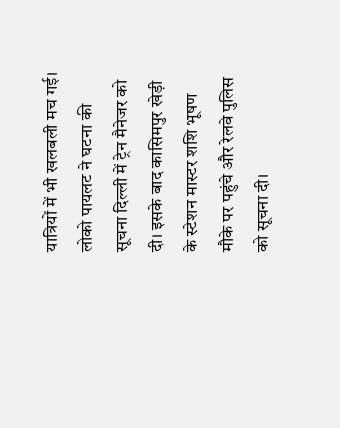यात्रियों में भी खलबली मच गई।
लोको पायलट ने घटना की सूचना दिल्ली में ट्रेन मैनेजर को दी। इसके बाद कासिमपुर खेड़ी के स्टेशन मास्टर शशि भूषण मौके पर पहुंचे और रेलवे पुलिस को सूचना दी।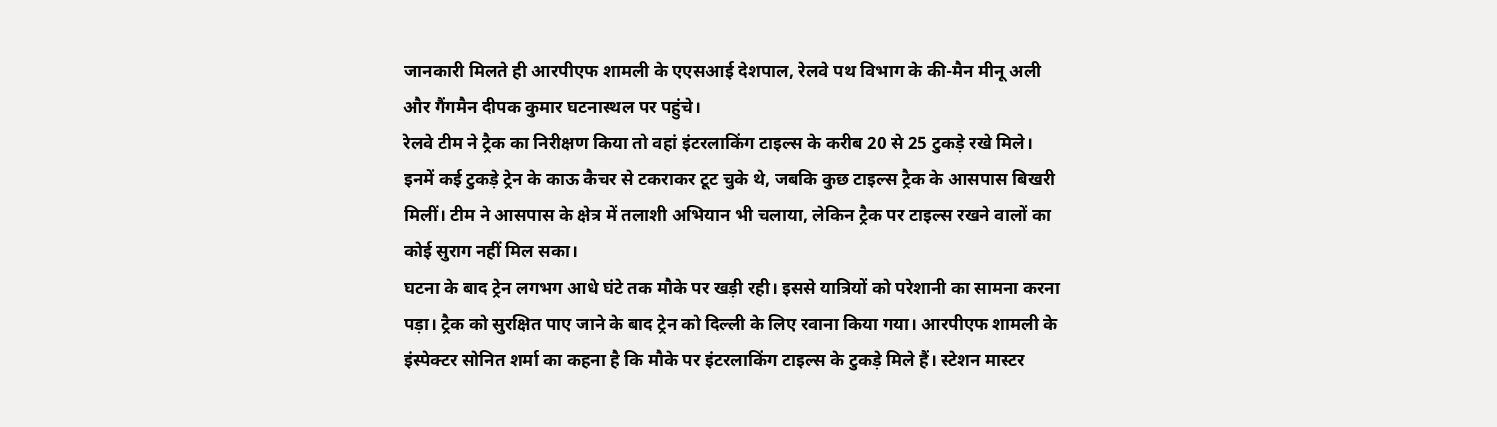जानकारी मिलते ही आरपीएफ शामली के एएसआई देशपाल, रेलवे पथ विभाग के की-मैन मीनू अली और गैंगमैन दीपक कुमार घटनास्थल पर पहुंचे।
रेलवे टीम ने ट्रैक का निरीक्षण किया तो वहां इंटरलाकिंग टाइल्स के करीब 20 से 25 टुकड़े रखे मिले। इनमें कई टुकड़े ट्रेन के काऊ कैचर से टकराकर टूट चुके थे, जबकि कुछ टाइल्स ट्रैक के आसपास बिखरी मिलीं। टीम ने आसपास के क्षेत्र में तलाशी अभियान भी चलाया, लेकिन ट्रैक पर टाइल्स रखने वालों का कोई सुराग नहीं मिल सका।
घटना के बाद ट्रेन लगभग आधे घंटे तक मौके पर खड़ी रही। इससे यात्रियों को परेशानी का सामना करना पड़ा। ट्रैक को सुरक्षित पाए जाने के बाद ट्रेन को दिल्ली के लिए रवाना किया गया। आरपीएफ शामली के इंस्पेक्टर सोनित शर्मा का कहना है कि मौके पर इंटरलाकिंग टाइल्स के टुकड़े मिले हैं। स्टेशन मास्टर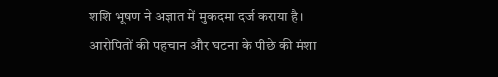शशि भूषण ने अज्ञात में मुकदमा दर्ज कराया है। आरोपितों की पहचान और घटना के पीछे की मंशा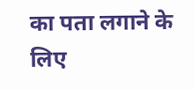का पता लगाने के लिए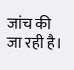जांच की जा रही है।